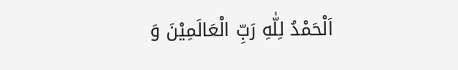اَلْحَمْدُ لِلّٰهِ رَبِّ الْعَالَمِیْنَ وَ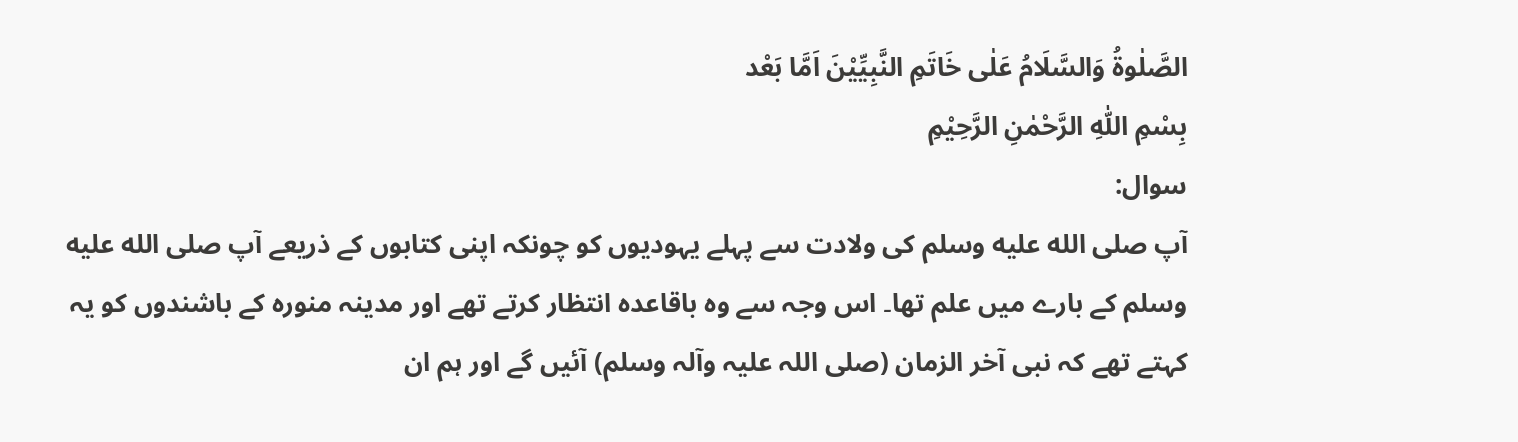الصَّلٰوۃُ وَالسَّلَامُ عَلٰى خَاتَمِ النَّبِيِّيْنَ اَمَّا بَعْد
بِسْمِ اللّٰهِ الرَّحْمٰنِ الرَّحِیْمِ
سوال:
آپ صلى الله عليه وسلم کی ولادت سے پہلے یہودیوں کو چونکہ اپنی کتابوں کے ذریعے آپ صلى الله عليه وسلم کے بارے میں علم تھا۔ اس وجہ سے وہ باقاعدہ انتظار کرتے تھے اور مدینہ منورہ کے باشندوں کو یہ کہتے تھے کہ نبی آخر الزمان (صلی اللہ علیہ وآلہ وسلم) آئیں گے اور ہم ان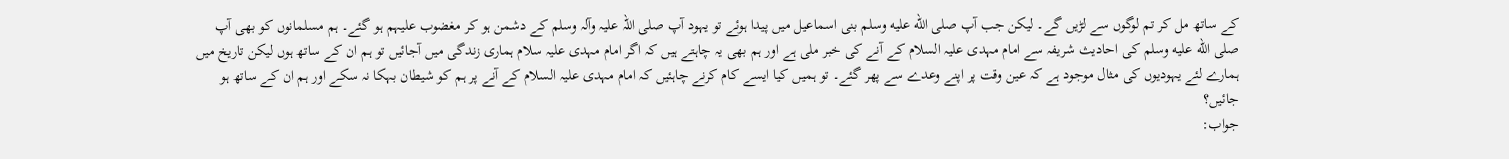کے ساتھ مل کر تم لوگوں سے لڑیں گے۔ لیکن جب آپ صلى الله عليه وسلم بنی اسماعیل میں پیدا ہوئے تو یہود آپ صلی اللہ علیہ وآلہ وسلم کے دشمن ہو کر مغضوب علیہم ہو گئے۔ ہم مسلمانوں کو بھی آپ صلى الله عليه وسلم کی احادیث شریفہ سے امام مہدی علیہ السلام کے آنے کی خبر ملی ہے اور ہم بھی یہ چاہتے ہیں کہ اگر امام مہدی علیہ سلام ہماری زندگی میں آجائیں تو ہم ان کے ساتھ ہوں لیکن تاریخ میں ہمارے لئے یہودیوں کی مثال موجود ہے کہ عین وقت پر اپنے وعدے سے پھر گئے۔ تو ہمیں کیا ایسے کام کرنے چاہئیں کہ امام مہدی علیہ السلام کے آنے پر ہم کو شیطان بہکا نہ سکے اور ہم ان کے ساتھ ہو جائیں؟
جواب: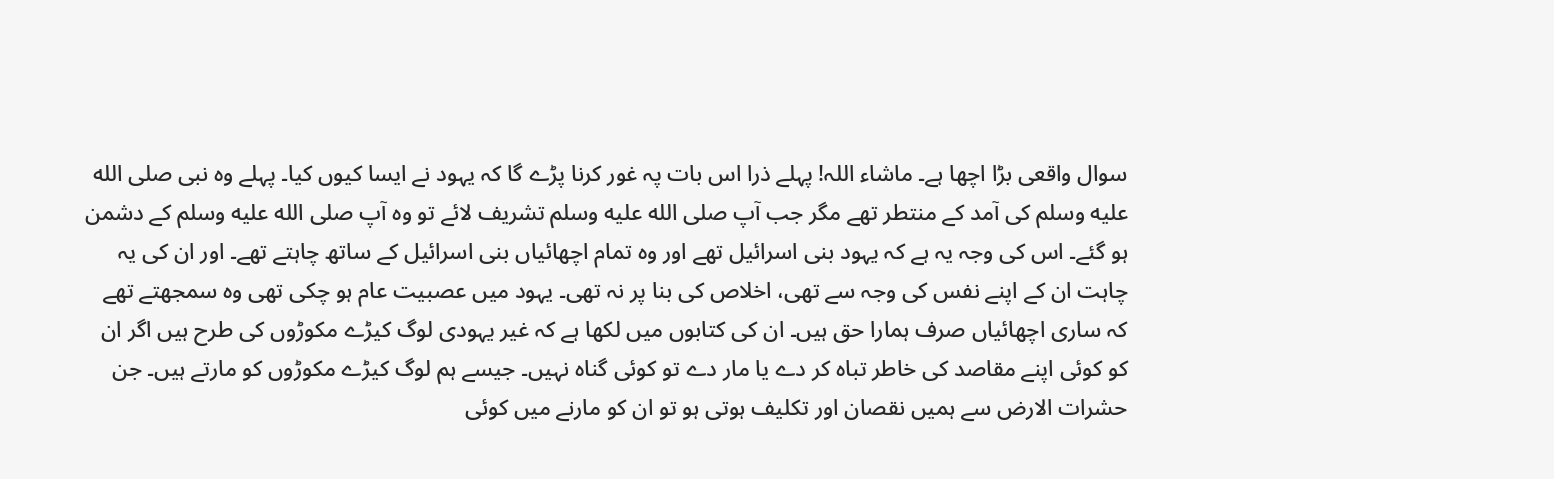سوال واقعی بڑا اچھا ہے۔ ماشاء اللہ! پہلے ذرا اس بات پہ غور کرنا پڑے گا کہ یہود نے ایسا کیوں کیا۔ پہلے وہ نبی صلى الله عليه وسلم کی آمد کے منتطر تھے مگر جب آپ صلى الله عليه وسلم تشریف لائے تو وہ آپ صلى الله عليه وسلم کے دشمن ہو گئے۔ اس کی وجہ یہ ہے کہ یہود بنی اسرائیل تھے اور وہ تمام اچھائیاں بنی اسرائیل کے ساتھ چاہتے تھے۔ اور ان کی یہ چاہت ان کے اپنے نفس کی وجہ سے تھی، اخلاص کی بنا پر نہ تھی۔ یہود میں عصبیت عام ہو چکی تھی وہ سمجھتے تھے کہ ساری اچھائیاں صرف ہمارا حق ہیں۔ ان کی کتابوں میں لکھا ہے کہ غیر یہودی لوگ کیڑے مکوڑوں کی طرح ہیں اگر ان کو کوئی اپنے مقاصد کی خاطر تباہ کر دے یا مار دے تو کوئی گناہ نہیں۔ جیسے ہم لوگ کیڑے مکوڑوں کو مارتے ہیں۔ جن حشرات الارض سے ہمیں نقصان اور تکلیف ہوتی ہو تو ان کو مارنے میں کوئی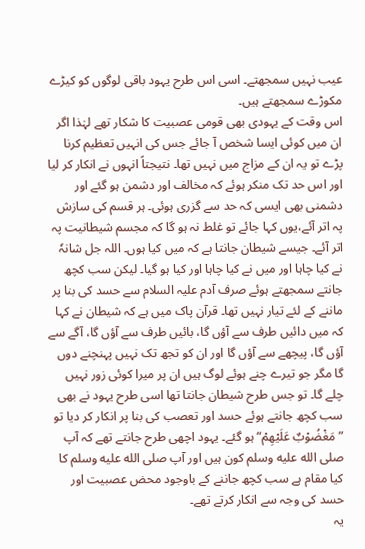عیب نہیں سمجھتے۔ اسی اس طرح یہود باقی لوگوں کو کیڑے مکوڑے سمجھتے ہیں۔
اس وقت کے یہودی بھی قومی عصبیت کا شکار تھے لہٰذا اگر ان میں کوئی ایسا شخص آ جائے جس کی انہیں تعظیم کرنا پڑے تو یہ ان کے مزاج میں نہیں تھا۔ نتیجتاً انہوں نے انکار کر لیا اور اس حد تک منکر ہوئے کہ مخالف اور دشمن ہو گئے اور دشمنی بھی ایسی کہ حد سے گزری ہوئی۔ ہر قسم کی سازش پہ اتر آئے،یوں کہا جائے تو غلط نہ ہو گا کہ مجسم شیطانیت پہ اتر آئے۔ جیسے شیطان جانتا ہے کہ میں کیا ہوں۔ اللہ جل شانہٗ نے کیا چاہا اور میں نے کیا چاہا اور کیا ہو گیا۔ لیکن سب کچھ جانتے سمجھتے ہوئے صرف آدم علیہ السلام سے حسد کی بنا پر ماننے کے لئے تیار نہیں تھا۔ قرآن پاک میں ہے کہ شیطان نے کہا کہ میں دائیں طرف سے آؤں گا، بائیں طرف سے آؤں گا، آگے سے آؤں گا، پیچھے سے آؤں گا اور ان کو تجھ تک نہیں پہنچنے دوں گا مگر جو تیرے چنے ہوئے لوگ ہیں ان پر میرا کوئی زور نہیں چلے گا۔ تو جس طرح شیطان جانتا تھا اسی طرح یہود نے بھی سب کچھ جانتے ہوئے حسد اور تعصب کی بنا پر انکار کر دیا تو ”مَغْضُوْبٌ عَلَیْھِمْ“ ہو گئے۔ یہود اچھی طرح جانتے تھے کہ آپ صلى الله عليه وسلم کون ہیں اور آپ صلى الله عليه وسلم کا کیا مقام ہے سب کچھ جاننے کے باوجود محض عصبیت اور حسد کی وجہ سے انکار کرتے تھے۔
یہ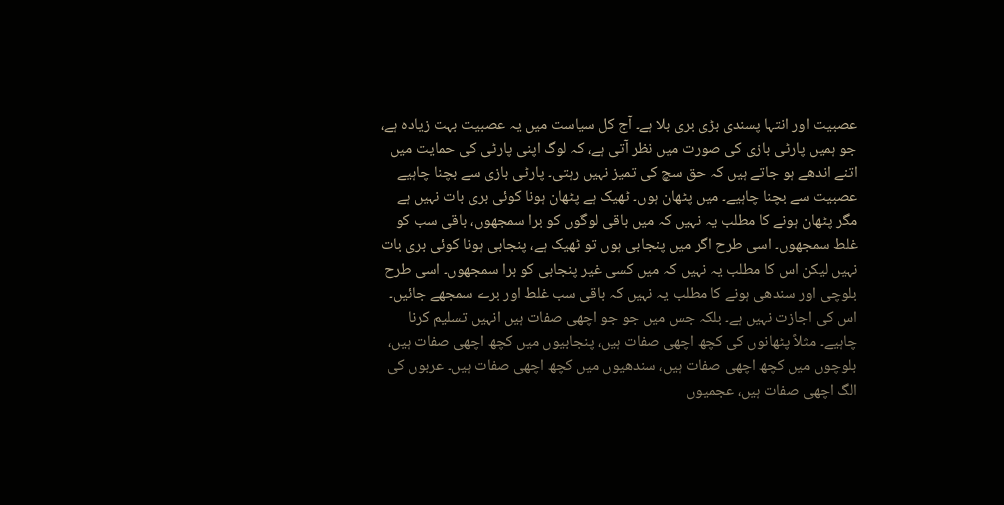عصبیت اور انتہا پسندی بڑی بری بلا ہے۔ آج کل سیاست میں یہ عصبیت بہت زیادہ ہے، جو ہمیں پارٹی بازی کی صورت میں نظر آتی ہے، کہ لوگ اپنی پارٹی کی حمایت میں اتنے اندھے ہو جاتے ہیں کہ حق سچ کی تمیز نہیں رہتی۔ پارٹی بازی سے بچنا چاہیے عصبیت سے بچنا چاہیے۔ میں پٹھان ہوں۔ ٹھیک ہے پٹھان ہونا کوئی بری بات نہیں ہے مگر پٹھان ہونے کا مطلب یہ نہیں کہ میں باقی لوگوں کو برا سمجھوں، باقی سب کو غلط سمجھوں۔ اسی طرح اگر میں پنجابی ہوں تو ٹھیک ہے، پنجابی ہونا کوئی بری بات نہیں لیکن اس کا مطلب یہ نہیں کہ میں کسی غیر پنجابی کو برا سمجھوں۔ اسی طرح بلوچی اور سندھی ہونے کا مطلب یہ نہیں کہ باقی سب غلط اور برے سمجھے جائیں۔ اس کی اجازت نہیں ہے۔ بلکہ جس میں جو جو اچھی صفات ہیں انہیں تسلیم کرنا چاہیے۔ مثلاً پٹھانوں کی کچھ اچھی صفات ہیں، پنجابیوں میں کچھ اچھی صفات ہیں، بلوچوں میں کچھ اچھی صفات ہیں، سندھیوں میں کچھ اچھی صفات ہیں۔ عربوں کی الگ اچھی صفات ہیں، عجمیوں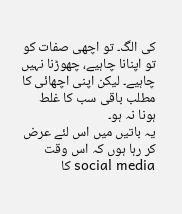کی الگ۔ تو اچھی صفات کو تو اپنانا چاہیے، چھوڑنا نہیں چاہیے۔ لیکن اپنی اچھائی کا مطلب باقی سب کا غلط ہونا نہ ہو۔
یہ باتیں میں اس لئے عرض کر رہا ہوں کہ اس وقت social media کا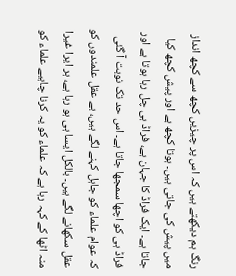رنگ ہم دیکھتے ہیں کہ اس پر چیزیں کچھ سے کچھ انداز میں پیش کی جاتی ہیں۔ ہوتا کچھ ہے اور پیش کچھ کیا جاتا ہے۔ ایک فراڈ کا جہان ہے، فراڈ ہی چل رہا ہوتا ہے اور فراڈ ہی کو اچھا سمجھا جاتا ہے۔ اس حد تک نوبت آ گئی کہ عوام علماء کو جاہل کہنے لگے ہیں، بے عقل علمندوں کو عقل سکھانے لگے ہیں۔ بالکل ایسا ہی ہو رہا ہے، ہر ایرا غیرا منہ اٹھا کے کہہ رہا ہے کہ علماء کو یہ کرنا چاہیے علماء کو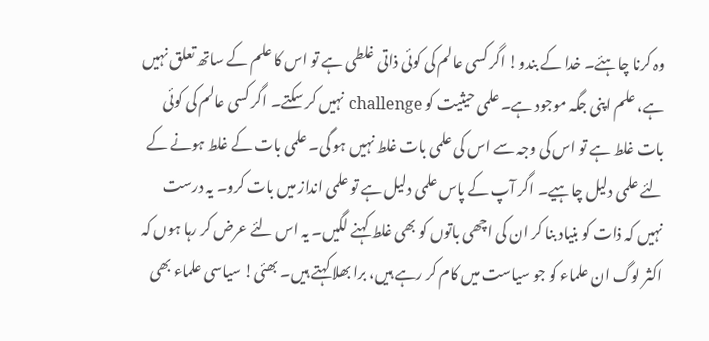وہ کرنا چاہئے۔ خدا کے بندو! اگر کسی عالم کی کوئی ذاتی غلطی ہے تو اس کا علم کے ساتھ تعلق نہیں ہے، علم اپنی جگہ موجود ہے۔ علمی حیثیت کو challenge نہیں کر سکتے۔ اگر کسی عالم کی کوئی بات غلط ہے تو اس کی وجہ سے اس کی علمی بات غلط نہیں ہو گی۔ علمی بات کے غلط ہونے کے لئے علمی دلیل چاہیے۔ اگر آپ کے پاس علمی دلیل ہے تو علمی انداز میں بات کرو۔ یہ درست نہیں کہ ذات کو بنیاد بنا کر ان کی اچھی باتوں کو بھی غلط کہنے لگیں۔ یہ اس لئے عرض کر رہا ہوں کہ اکثر لوگ ان علماء کو جو سیاست میں کام کر رہے ہیں، برا بھلا کہتے ہیں۔ بھئی! سیاسی علماء بھی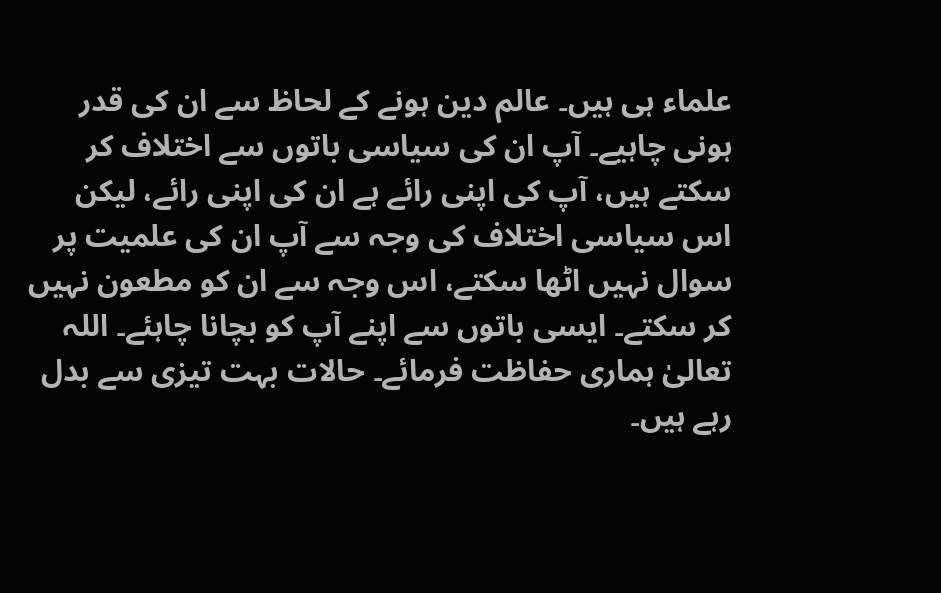علماء ہی ہیں۔ عالم دین ہونے کے لحاظ سے ان کی قدر ہونی چاہیے۔ آپ ان کی سیاسی باتوں سے اختلاف کر سکتے ہیں، آپ کی اپنی رائے ہے ان کی اپنی رائے، لیکن اس سیاسی اختلاف کی وجہ سے آپ ان کی علمیت پر سوال نہیں اٹھا سکتے، اس وجہ سے ان کو مطعون نہیں کر سکتے۔ ایسی باتوں سے اپنے آپ کو بچانا چاہئے۔ اللہ تعالیٰ ہماری حفاظت فرمائے۔ حالات بہت تیزی سے بدل رہے ہیں۔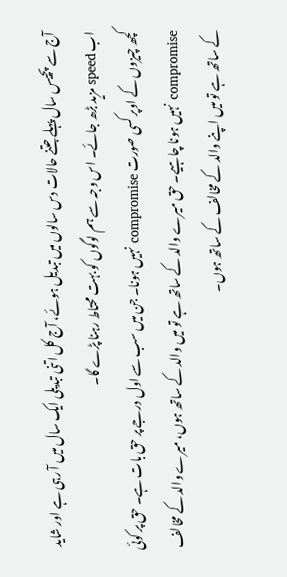آج سے پچیس سال پہلے جتنے حالات دس سالوں میں تبدیل ہوئے، آج کل اتنی تبدیلی ایک سال میں آ رہی ہے اور شاید اب speed مزید بڑھ جائے۔ اس وجہ سے ہم لوگوں کو بہت محتاط رہنا پڑے گا۔
کچھ چیزوں کے اوپر کسی صورت compromise نہیں ہونا۔ جن میں سب سے اول درجے پر حق بات ہے۔ حق پر کوئی compromise نہیں ہونا چاہیے۔ حق میرے والد کے ساتھ ہے تو میں والد کے ساتھ ہوں، میرے والد کے مخالف کے ساتھ ہے تو میں اپنے والد کے مخالف کے ساتھ ہوں۔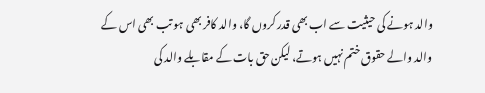والد ہونے کی حیثیت سے اب بھی قدر کروں گا، والد کافر بھی ہو تب بھی اس کے والد والے حقوق ختم نہیں ہوتے، لیکن حق بات کے مقابلے والد کی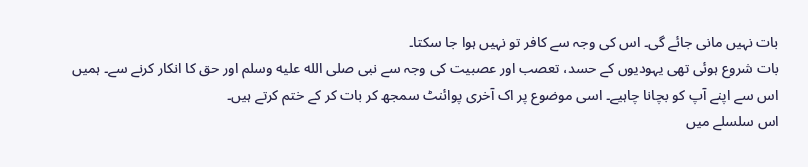بات نہیں مانی جائے گی۔ اس کی وجہ سے کافر تو نہیں ہوا جا سکتا۔
بات شروع ہوئی تھی یہودیوں کے حسد، تعصب اور عصبیت کی وجہ سے نبی صلى الله عليه وسلم اور حق کا انکار کرنے سے۔ ہمیں اس سے اپنے آپ کو بچانا چاہیے۔ اسی موضوع پر اک آخری پوائنٹ سمجھ کر بات کر کے ختم کرتے ہیں۔
اس سلسلے میں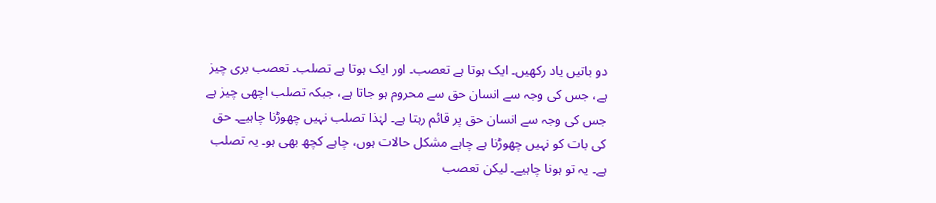دو باتیں یاد رکھیں۔ ایک ہوتا ہے تعصب۔ اور ایک ہوتا ہے تصلب۔ تعصب بری چیز ہے، جس کی وجہ سے انسان حق سے محروم ہو جاتا ہے، جبکہ تصلب اچھی چیز ہے جس کی وجہ سے انسان حق پر قائم رہتا ہے۔ لہٰذا تصلب نہیں چھوڑنا چاہیے۔ حق کی بات کو نہیں چھوڑنا ہے چاہے مشکل حالات ہوں، چاہے کچھ بھی ہو۔ یہ تصلب ہے۔ یہ تو ہونا چاہیے۔ لیکن تعصب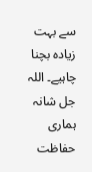سے بہت زیادہ بچنا چاہیے۔ اللہ جل شانہ ہماری حفاظت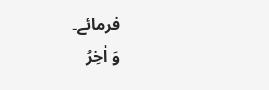فرمائے۔
وَ اٰخِرُ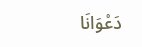دَعْوَانَا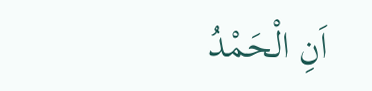اَنِ الْحَمْدُ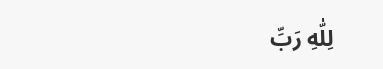لِلّٰهِ رَبِّ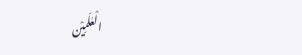الْعٰلَمِیْن